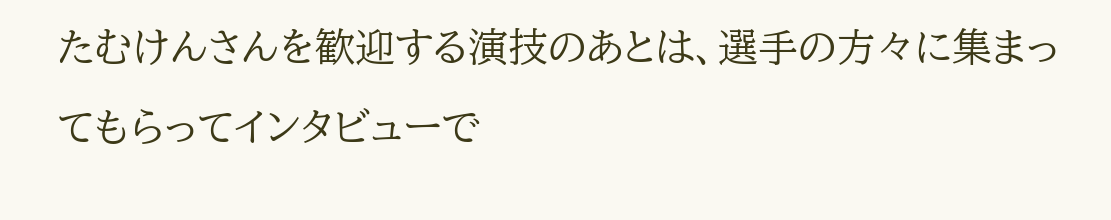たむけんさんを歓迎する演技のあとは、選手の方々に集まってもらってインタビューで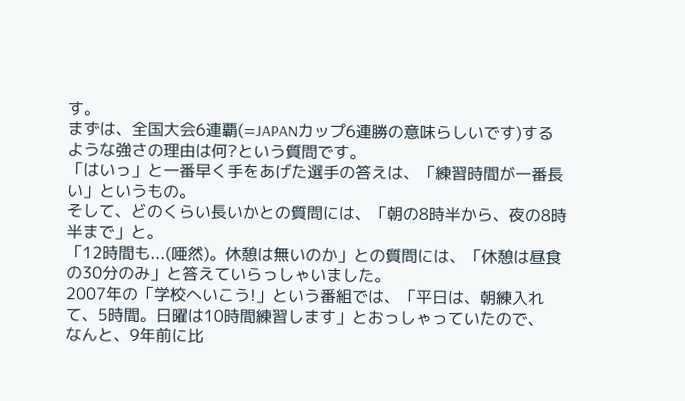す。
まずは、全国大会6連覇(=JAPANカップ6連勝の意味らしいです)するような強さの理由は何?という質問です。
「はいっ」と一番早く手をあげた選手の答えは、「練習時間が一番長い」というもの。
そして、どのくらい長いかとの質問には、「朝の8時半から、夜の8時半まで」と。
「12時間も...(唖然)。休憩は無いのか」との質問には、「休憩は昼食の30分のみ」と答えていらっしゃいました。
2007年の「学校へいこう!」という番組では、「平日は、朝練入れて、5時間。日曜は10時間練習します」とおっしゃっていたので、
なんと、9年前に比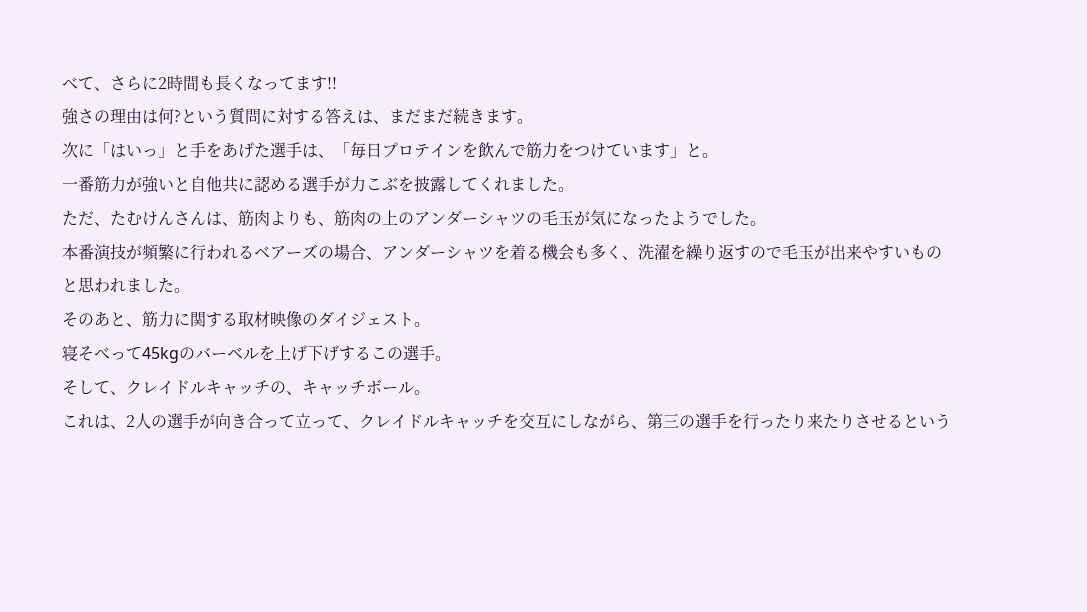べて、さらに2時間も長くなってます!!
強さの理由は何?という質問に対する答えは、まだまだ続きます。
次に「はいっ」と手をあげた選手は、「毎日プロテインを飲んで筋力をつけています」と。
一番筋力が強いと自他共に認める選手が力こぶを披露してくれました。
ただ、たむけんさんは、筋肉よりも、筋肉の上のアンダーシャツの毛玉が気になったようでした。
本番演技が頻繁に行われるベアーズの場合、アンダーシャツを着る機会も多く、洗濯を繰り返すので毛玉が出来やすいものと思われました。
そのあと、筋力に関する取材映像のダイジェスト。
寝そべって45kgのバーベルを上げ下げするこの選手。
そして、クレイドルキャッチの、キャッチボール。
これは、2人の選手が向き合って立って、クレイドルキャッチを交互にしながら、第三の選手を行ったり来たりさせるという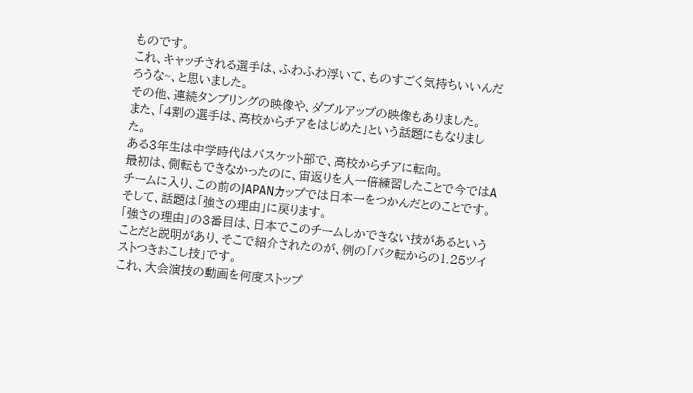ものです。
これ、キャッチされる選手は、ふわふわ浮いて、ものすごく気持ちいいんだろうな~、と思いました。
その他、連続タンブリングの映像や、ダブルアップの映像もありました。
また、「4割の選手は、高校からチアをはじめた」という話題にもなりました。
ある3年生は中学時代はバスケット部で、高校からチアに転向。
最初は、側転もできなかったのに、宙返りを人一倍練習したことで今ではAチームに入り、この前のJAPANカップでは日本一をつかんだとのことです。
そして、話題は「強さの理由」に戻ります。
「強さの理由」の3番目は、日本でこのチームしかできない技があるということだと説明があり、そこで紹介されたのが、例の「バク転からの1.25ツイストつきおこし技」です。
これ、大会演技の動画を何度ストップ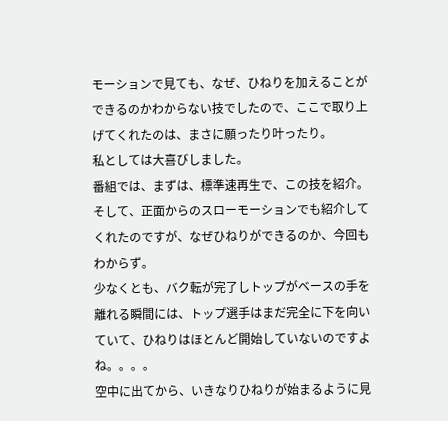モーションで見ても、なぜ、ひねりを加えることができるのかわからない技でしたので、ここで取り上げてくれたのは、まさに願ったり叶ったり。
私としては大喜びしました。
番組では、まずは、標準速再生で、この技を紹介。
そして、正面からのスローモーションでも紹介してくれたのですが、なぜひねりができるのか、今回もわからず。
少なくとも、バク転が完了しトップがベースの手を離れる瞬間には、トップ選手はまだ完全に下を向いていて、ひねりはほとんど開始していないのですよね。。。。
空中に出てから、いきなりひねりが始まるように見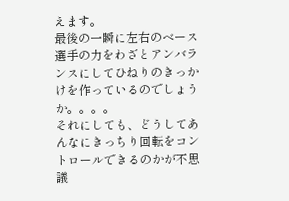えます。
最後の一瞬に左右のベース選手の力をわざとアンバランスにしてひねりのきっかけを作っているのでしょうか。。。。
それにしても、どうしてあんなにきっちり回転をコントロールできるのかが不思議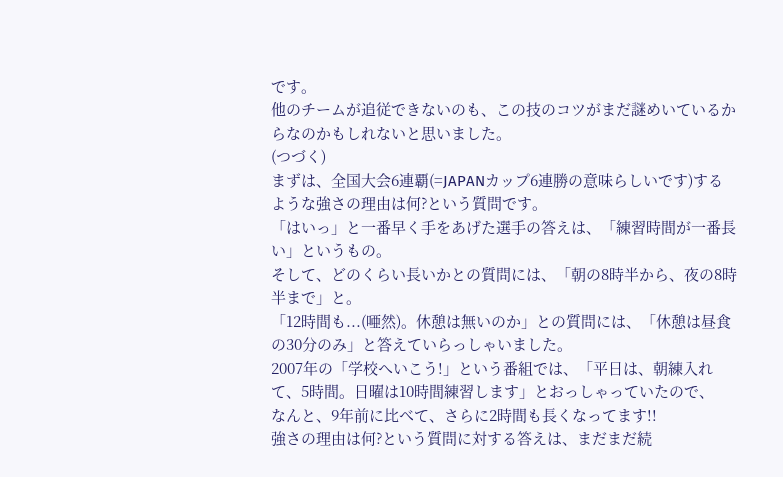です。
他のチームが追従できないのも、この技のコツがまだ謎めいているからなのかもしれないと思いました。
(つづく)
まずは、全国大会6連覇(=JAPANカップ6連勝の意味らしいです)するような強さの理由は何?という質問です。
「はいっ」と一番早く手をあげた選手の答えは、「練習時間が一番長い」というもの。
そして、どのくらい長いかとの質問には、「朝の8時半から、夜の8時半まで」と。
「12時間も...(唖然)。休憩は無いのか」との質問には、「休憩は昼食の30分のみ」と答えていらっしゃいました。
2007年の「学校へいこう!」という番組では、「平日は、朝練入れて、5時間。日曜は10時間練習します」とおっしゃっていたので、
なんと、9年前に比べて、さらに2時間も長くなってます!!
強さの理由は何?という質問に対する答えは、まだまだ続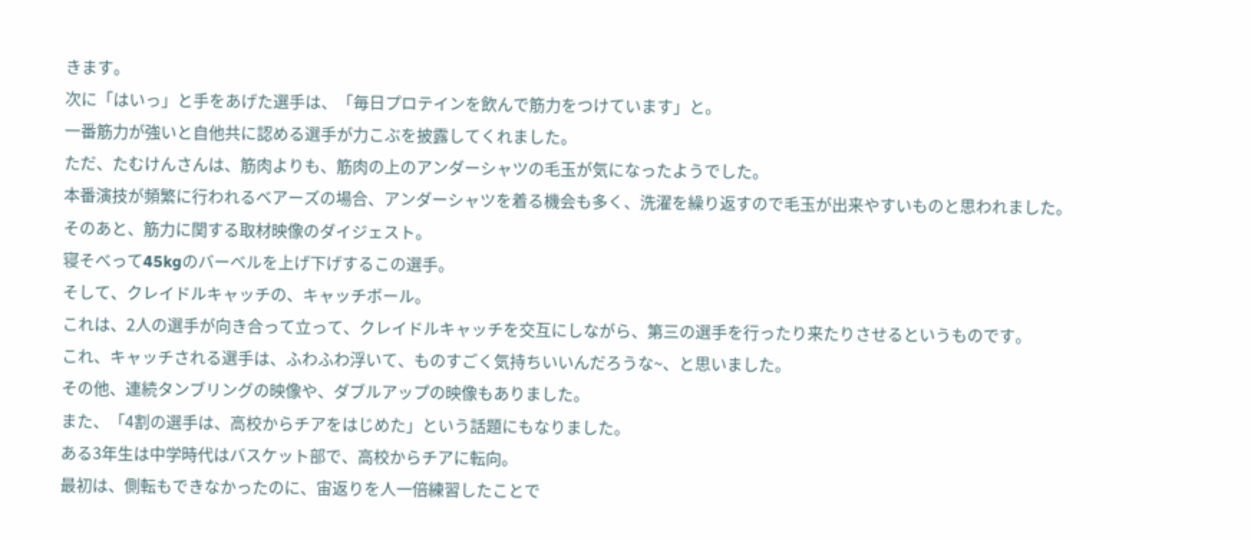きます。
次に「はいっ」と手をあげた選手は、「毎日プロテインを飲んで筋力をつけています」と。
一番筋力が強いと自他共に認める選手が力こぶを披露してくれました。
ただ、たむけんさんは、筋肉よりも、筋肉の上のアンダーシャツの毛玉が気になったようでした。
本番演技が頻繁に行われるベアーズの場合、アンダーシャツを着る機会も多く、洗濯を繰り返すので毛玉が出来やすいものと思われました。
そのあと、筋力に関する取材映像のダイジェスト。
寝そべって45kgのバーベルを上げ下げするこの選手。
そして、クレイドルキャッチの、キャッチボール。
これは、2人の選手が向き合って立って、クレイドルキャッチを交互にしながら、第三の選手を行ったり来たりさせるというものです。
これ、キャッチされる選手は、ふわふわ浮いて、ものすごく気持ちいいんだろうな~、と思いました。
その他、連続タンブリングの映像や、ダブルアップの映像もありました。
また、「4割の選手は、高校からチアをはじめた」という話題にもなりました。
ある3年生は中学時代はバスケット部で、高校からチアに転向。
最初は、側転もできなかったのに、宙返りを人一倍練習したことで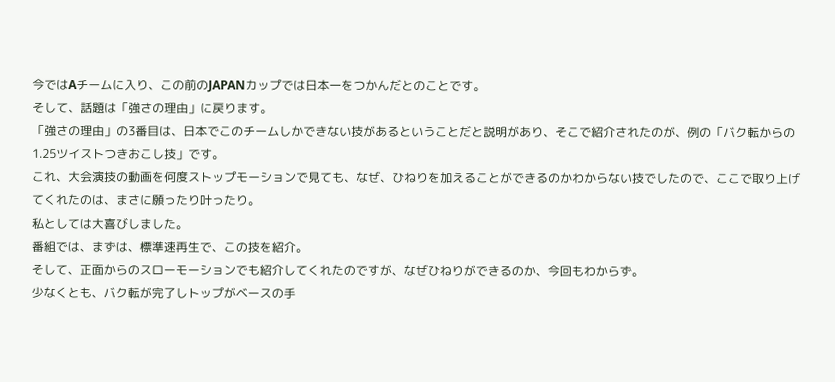今ではAチームに入り、この前のJAPANカップでは日本一をつかんだとのことです。
そして、話題は「強さの理由」に戻ります。
「強さの理由」の3番目は、日本でこのチームしかできない技があるということだと説明があり、そこで紹介されたのが、例の「バク転からの1.25ツイストつきおこし技」です。
これ、大会演技の動画を何度ストップモーションで見ても、なぜ、ひねりを加えることができるのかわからない技でしたので、ここで取り上げてくれたのは、まさに願ったり叶ったり。
私としては大喜びしました。
番組では、まずは、標準速再生で、この技を紹介。
そして、正面からのスローモーションでも紹介してくれたのですが、なぜひねりができるのか、今回もわからず。
少なくとも、バク転が完了しトップがベースの手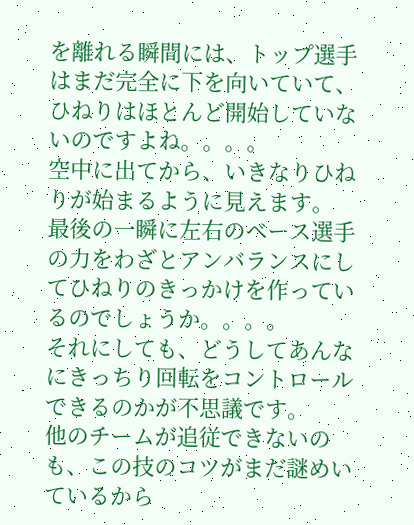を離れる瞬間には、トップ選手はまだ完全に下を向いていて、ひねりはほとんど開始していないのですよね。。。。
空中に出てから、いきなりひねりが始まるように見えます。
最後の一瞬に左右のベース選手の力をわざとアンバランスにしてひねりのきっかけを作っているのでしょうか。。。。
それにしても、どうしてあんなにきっちり回転をコントロールできるのかが不思議です。
他のチームが追従できないのも、この技のコツがまだ謎めいているから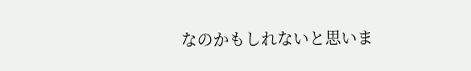なのかもしれないと思いま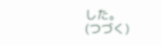した。
(つづく)